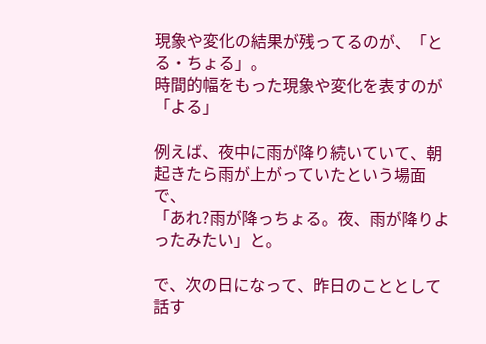現象や変化の結果が残ってるのが、「とる・ちょる」。
時間的幅をもった現象や変化を表すのが「よる」

例えば、夜中に雨が降り続いていて、朝起きたら雨が上がっていたという場面で、
「あれ?雨が降っちょる。夜、雨が降りよったみたい」と。

で、次の日になって、昨日のこととして話す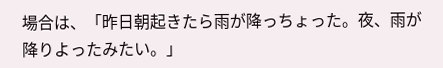場合は、「昨日朝起きたら雨が降っちょった。夜、雨が降りよったみたい。」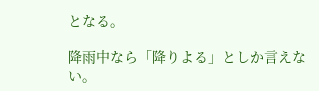となる。

降雨中なら「降りよる」としか言えない。